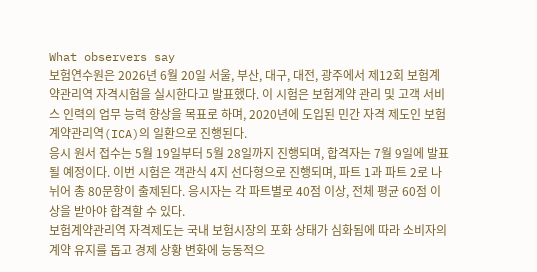What observers say
보험연수원은 2026년 6월 20일 서울, 부산, 대구, 대전, 광주에서 제12회 보험계약관리역 자격시험을 실시한다고 발표했다. 이 시험은 보험계약 관리 및 고객 서비스 인력의 업무 능력 향상을 목표로 하며, 2020년에 도입된 민간 자격 제도인 보험계약관리역(ICA)의 일환으로 진행된다.
응시 원서 접수는 5월 19일부터 5월 28일까지 진행되며, 합격자는 7월 9일에 발표될 예정이다. 이번 시험은 객관식 4지 선다형으로 진행되며, 파트 1과 파트 2로 나뉘어 총 80문항이 출제된다. 응시자는 각 파트별로 40점 이상, 전체 평균 60점 이상을 받아야 합격할 수 있다.
보험계약관리역 자격제도는 국내 보험시장의 포화 상태가 심화됨에 따라 소비자의 계약 유지를 돕고 경제 상황 변화에 능동적으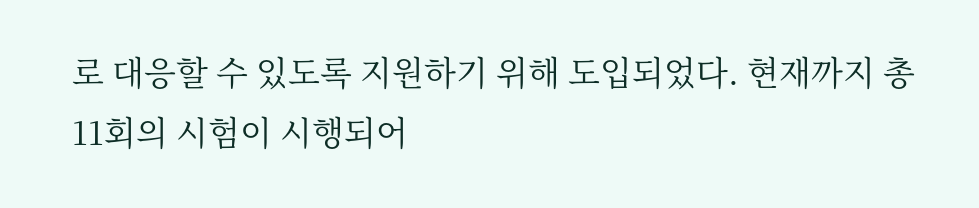로 대응할 수 있도록 지원하기 위해 도입되었다. 현재까지 총 11회의 시험이 시행되어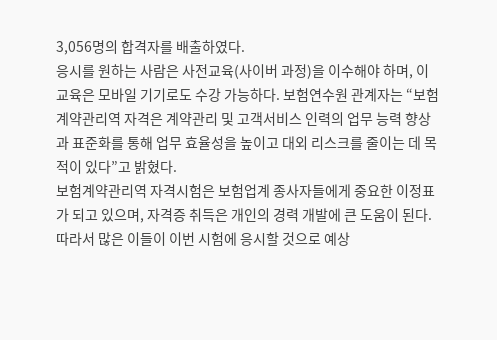3,056명의 합격자를 배출하였다.
응시를 원하는 사람은 사전교육(사이버 과정)을 이수해야 하며, 이 교육은 모바일 기기로도 수강 가능하다. 보험연수원 관계자는 “보험계약관리역 자격은 계약관리 및 고객서비스 인력의 업무 능력 향상과 표준화를 통해 업무 효율성을 높이고 대외 리스크를 줄이는 데 목적이 있다”고 밝혔다.
보험계약관리역 자격시험은 보험업계 종사자들에게 중요한 이정표가 되고 있으며, 자격증 취득은 개인의 경력 개발에 큰 도움이 된다. 따라서 많은 이들이 이번 시험에 응시할 것으로 예상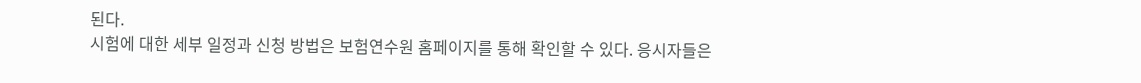된다.
시험에 대한 세부 일정과 신청 방법은 보험연수원 홈페이지를 통해 확인할 수 있다. 응시자들은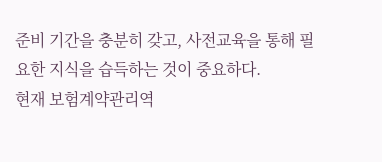준비 기간을 충분히 갖고, 사전교육을 통해 필요한 지식을 습득하는 것이 중요하다.
현재 보험계약관리역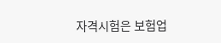자격시험은 보험업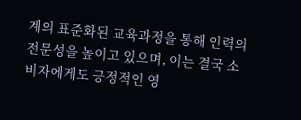계의 표준화된 교육과정을 통해 인력의 전문성을 높이고 있으며, 이는 결국 소비자에게도 긍정적인 영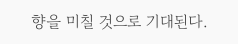향을 미칠 것으로 기대된다.